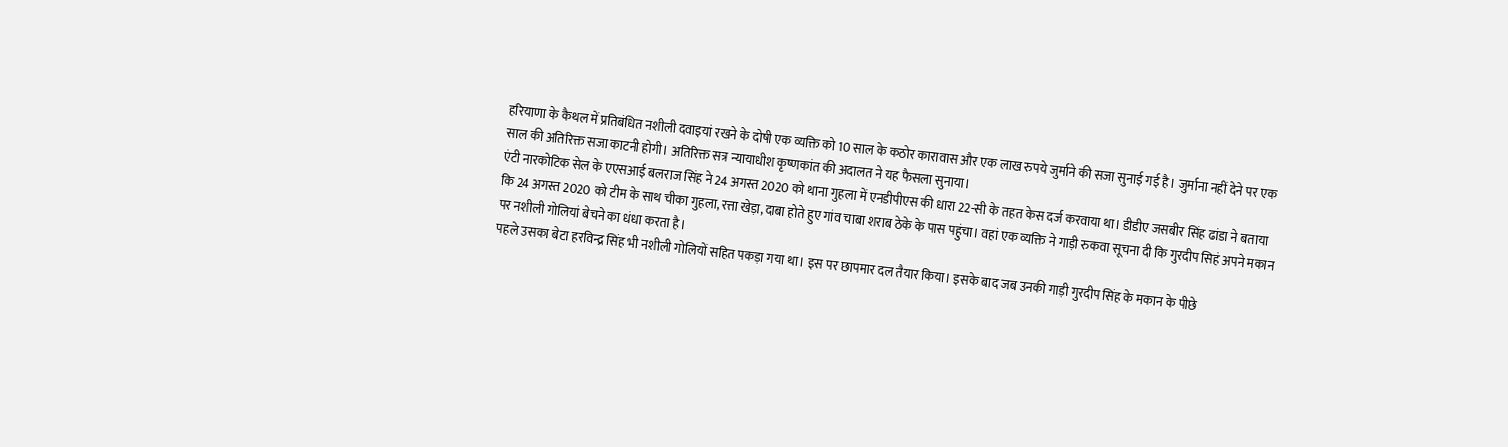हरियाणा के कैथल में प्रतिबंधित नशीली दवाइयां रखने के दोषी एक व्यक्ति को 10 साल के कठोर कारावास और एक लाख रुपये जुर्माने की सजा सुनाई गई है। जुर्माना नहीं देने पर एक साल की अतिरिक्त सजा काटनी होगी। अतिरिक्त सत्र न्यायाधीश कृष्णकांत की अदालत ने यह फैसला सुनाया।
एंटी नारकोटिक सेल के एएसआई बलराज सिंह ने 24 अगस्त 2020 को थाना गुहला में एनडीपीएस की धारा 22-सी के तहत केस दर्ज करवाया था। डीडीए जसबीर सिंह ढांडा ने बताया कि 24 अगस्त 2020 को टीम के साथ चीका गुहला, रत्ता खेड़ा, दाबा होते हुए गांव चाबा शराब ठेके के पास पहुंचा। वहां एक व्यक्ति ने गाड़ी रुकवा सूचना दी कि गुरदीप सिहं अपने मकान पर नशीली गोलियां बेचने का धंधा करता है।
पहले उसका बेटा हरविन्द्र सिंह भी नशीली गोलियों सहित पकड़ा गया था। इस पर छापमार दल तैयार किया। इसके बाद जब उनकी गाड़ी गुरदीप सिंह के मकान के पीछे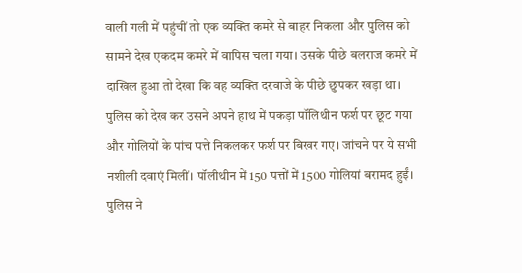वाली गली में पहुंचीं तो एक व्यक्ति कमरे से बाहर निकला और पुलिस को सामने देख एकदम कमरे में वापिस चला गया। उसके पीछे बलराज कमरे में दाखिल हुआ तो देखा कि वह व्यक्ति दरवाजे के पीछे छुपकर खड़ा था।
पुलिस को देख कर उसने अपने हाथ में पकड़ा पॉलिथीन फर्श पर छूट गया और गोलियों के पांच पत्ते निकलकर फर्श पर बिखर गए। जांचने पर ये सभी नशीली दवाएं मिलीं। पॉलीथीन में 150 पत्तों में 1500 गोलियां बरामद हुईं। पुलिस ने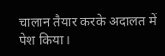चालान तैयार करके अदालत में पेश किया।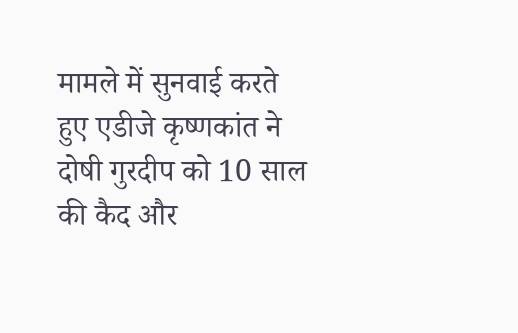मामले में सुनवाई करते हुए एडीजे कृष्णकांत ने दोषी गुरदीप को 10 साल की कैद और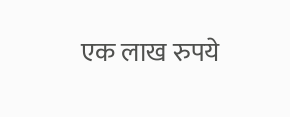एक लाख रुपये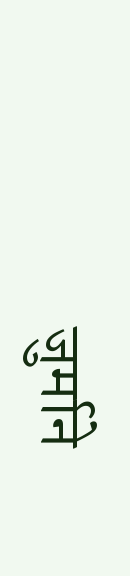जुर्माने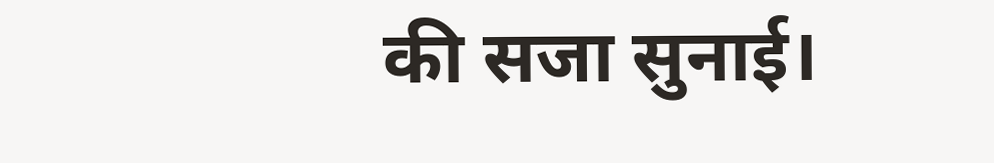की सजा सुनाई।